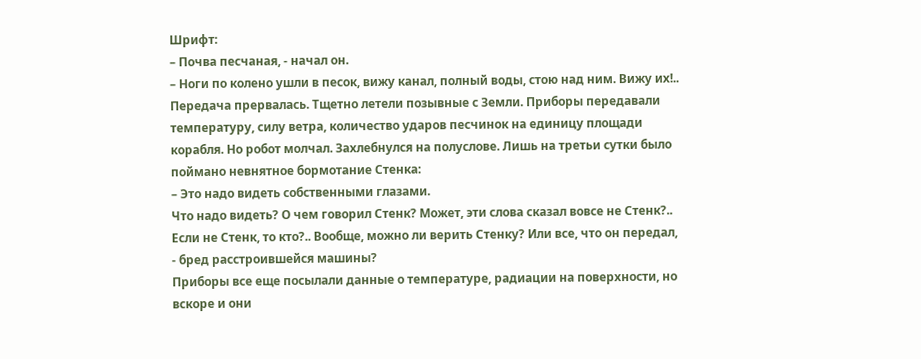Шрифт:
– Почва песчаная, - начал он.
– Ноги по колено ушли в песок, вижу канал, полный воды, стою над ним. Вижу их!..
Передача прервалась. Тщетно летели позывные с Земли. Приборы передавали температуру, силу ветра, количество ударов песчинок на единицу площади корабля. Но робот молчал. Захлебнулся на полуслове. Лишь на третьи сутки было поймано невнятное бормотание Стенка:
– Это надо видеть собственными глазами.
Что надо видеть? О чем говорил Стенк? Может, эти слова сказал вовсе не Стенк?.. Если не Стенк, то кто?.. Вообще, можно ли верить Стенку? Или все, что он передал, - бред расстроившейся машины?
Приборы все еще посылали данные о температуре, радиации на поверхности, но вскоре и они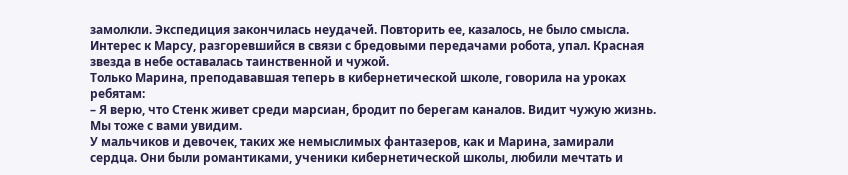замолкли. Экспедиция закончилась неудачей. Повторить ее, казалось, не было смысла. Интерес к Марсу, разгоревшийся в связи с бредовыми передачами робота, упал. Красная звезда в небе оставалась таинственной и чужой.
Только Марина, преподававшая теперь в кибернетической школе, говорила на уроках ребятам:
– Я верю, что Стенк живет среди марсиан, бродит по берегам каналов. Видит чужую жизнь. Мы тоже с вами увидим.
У мальчиков и девочек, таких же немыслимых фантазеров, как и Марина, замирали сердца. Они были романтиками, ученики кибернетической школы, любили мечтать и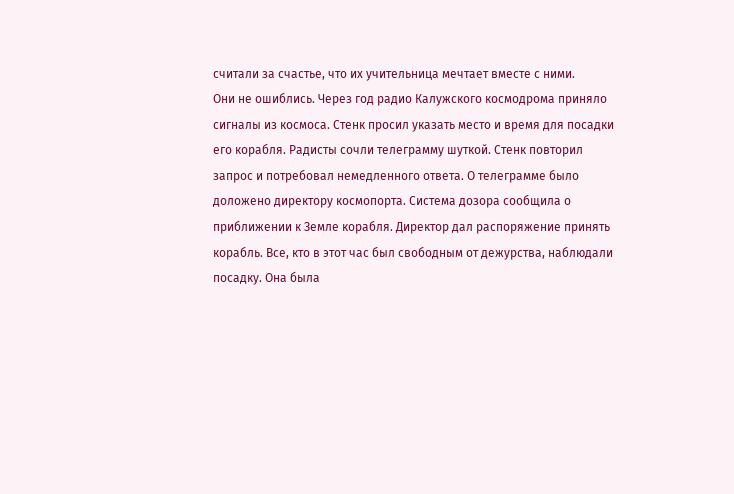считали за счастье, что их учительница мечтает вместе с ними.
Они не ошиблись. Через год радио Калужского космодрома приняло сигналы из космоса. Стенк просил указать место и время для посадки его корабля. Радисты сочли телеграмму шуткой. Стенк повторил запрос и потребовал немедленного ответа. О телеграмме было доложено директору космопорта. Система дозора сообщила о приближении к Земле корабля. Директор дал распоряжение принять корабль. Все, кто в этот час был свободным от дежурства, наблюдали посадку. Она была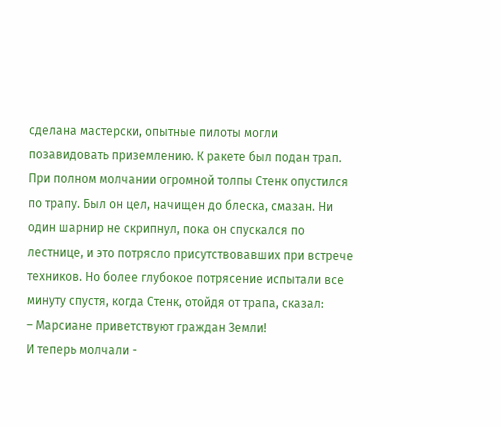сделана мастерски, опытные пилоты могли позавидовать приземлению. К ракете был подан трап. При полном молчании огромной толпы Стенк опустился по трапу. Был он цел, начищен до блеска, смазан. Ни один шарнир не скрипнул, пока он спускался по лестнице, и это потрясло присутствовавших при встрече техников. Но более глубокое потрясение испытали все минуту спустя, когда Стенк, отойдя от трапа, сказал:
– Марсиане приветствуют граждан Земли!
И теперь молчали -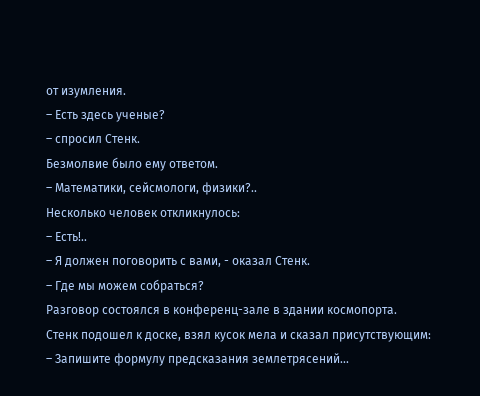от изумления.
– Есть здесь ученые?
– спросил Стенк.
Безмолвие было ему ответом.
– Математики, сейсмологи, физики?..
Несколько человек откликнулось:
– Есть!..
– Я должен поговорить с вами, - оказал Стенк.
– Где мы можем собраться?
Разговор состоялся в конференц-зале в здании космопорта. Стенк подошел к доске, взял кусок мела и сказал присутствующим:
– Запишите формулу предсказания землетрясений...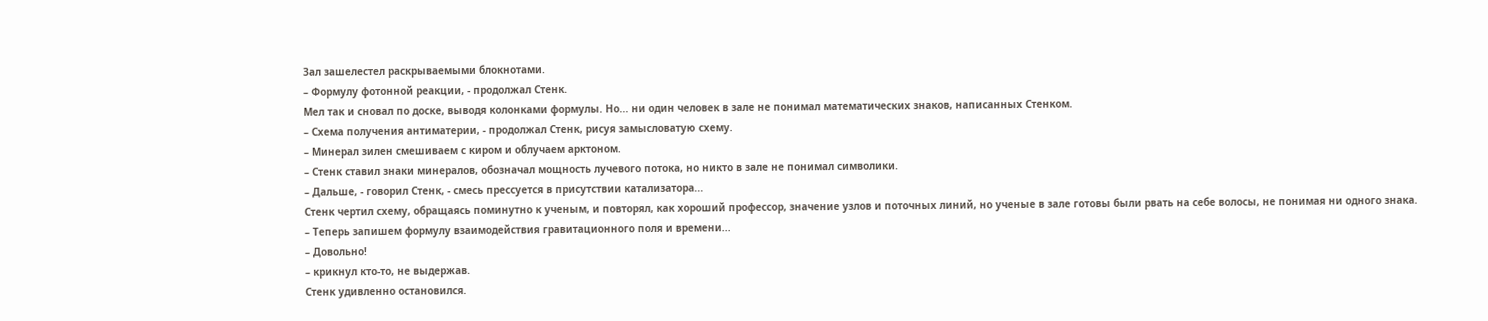Зал зашелестел раскрываемыми блокнотами.
– Формулу фотонной реакции, - продолжал Стенк.
Мел так и сновал по доске, выводя колонками формулы. Но... ни один человек в зале не понимал математических знаков, написанных Стенком.
– Схема получения антиматерии, - продолжал Стенк, рисуя замысловатую схему.
– Минерал зилен смешиваем с киром и облучаем арктоном.
– Стенк ставил знаки минералов, обозначал мощность лучевого потока, но никто в зале не понимал символики.
– Дальше, - говорил Стенк, - смесь прессуется в присутствии катализатора...
Стенк чертил схему, обращаясь поминутно к ученым, и повторял, как хороший профессор, значение узлов и поточных линий, но ученые в зале готовы были рвать на себе волосы, не понимая ни одного знака.
– Теперь запишем формулу взаимодействия гравитационного поля и времени...
– Довольно!
– крикнул кто-то, не выдержав.
Стенк удивленно остановился.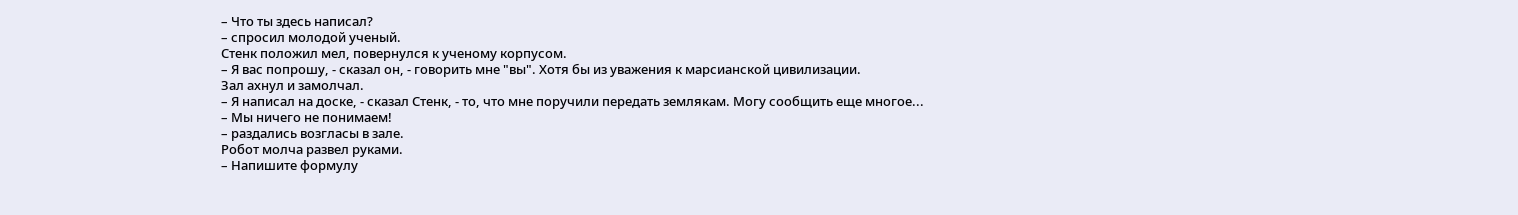– Что ты здесь написал?
– спросил молодой ученый.
Стенк положил мел, повернулся к ученому корпусом.
– Я вас попрошу, - сказал он, - говорить мне "вы". Хотя бы из уважения к марсианской цивилизации.
Зал ахнул и замолчал.
– Я написал на доске, - сказал Стенк, - то, что мне поручили передать землякам. Могу сообщить еще многое...
– Мы ничего не понимаем!
– раздались возгласы в зале.
Робот молча развел руками.
– Напишите формулу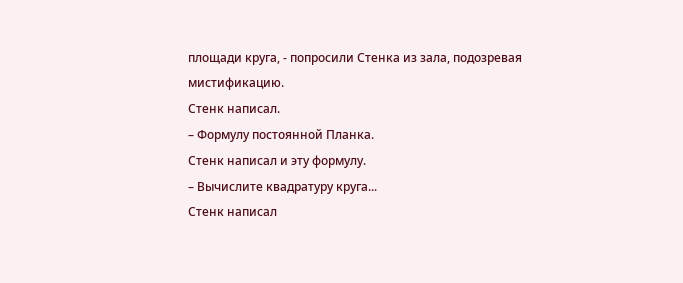площади круга, - попросили Стенка из зала, подозревая мистификацию.
Стенк написал.
– Формулу постоянной Планка.
Стенк написал и эту формулу.
– Вычислите квадратуру круга...
Стенк написал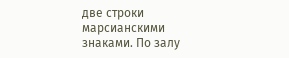две строки марсианскими знаками. По залу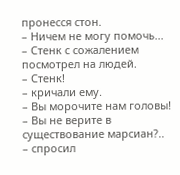пронесся стон.
– Ничем не могу помочь...
– Стенк с сожалением посмотрел на людей.
– Стенк!
– кричали ему.
– Вы морочите нам головы!
– Вы не верите в существование марсиан?..
– спросил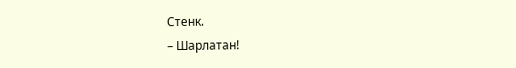Стенк.
– Шарлатан!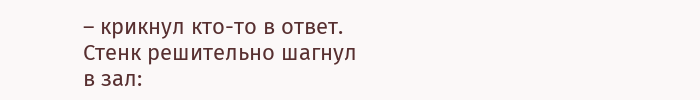– крикнул кто-то в ответ.
Стенк решительно шагнул в зал: